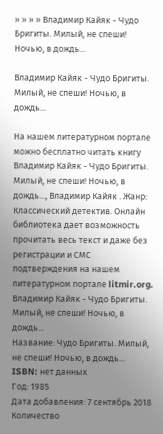» » » » Владимир Кайяк - Чудо Бригиты. Милый, не спеши! Ночью, в дождь...

Владимир Кайяк - Чудо Бригиты. Милый, не спеши! Ночью, в дождь...

На нашем литературном портале можно бесплатно читать книгу Владимир Кайяк - Чудо Бригиты. Милый, не спеши! Ночью, в дождь..., Владимир Кайяк . Жанр: Классический детектив. Онлайн библиотека дает возможность прочитать весь текст и даже без регистрации и СМС подтверждения на нашем литературном портале litmir.org.
Владимир Кайяк - Чудо Бригиты. Милый, не спеши! Ночью, в дождь...
Название: Чудо Бригиты. Милый, не спеши! Ночью, в дождь...
ISBN: нет данных
Год: 1985
Дата добавления: 7 сентябрь 2018
Количество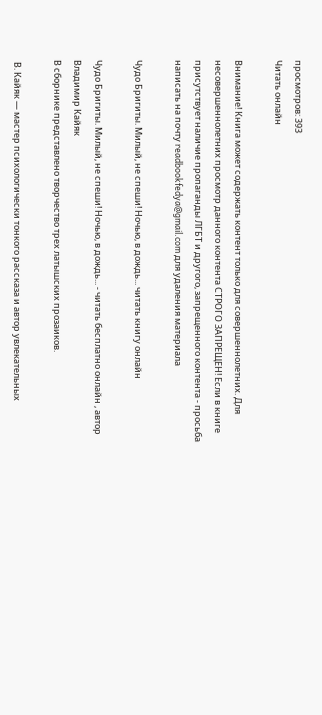просмотров: 393
Читать онлайн

Внимание! Книга может содержать контент только для совершеннолетних. Для несовершеннолетних просмотр данного контента СТРОГО ЗАПРЕЩЕН! Если в книге присутствует наличие пропаганды ЛГБТ и другого, запрещенного контента - просьба написать на почту readbookfedya@gmail.com для удаления материала

Чудо Бригиты. Милый, не спеши! Ночью, в дождь... читать книгу онлайн

Чудо Бригиты. Милый, не спеши! Ночью, в дождь... - читать бесплатно онлайн , автор Владимир Кайяк
В сборнике представлено творчество трех латышских прозаиков.

 В. Кайяк — мастер психологически тонкого рассказа и автор увлекательных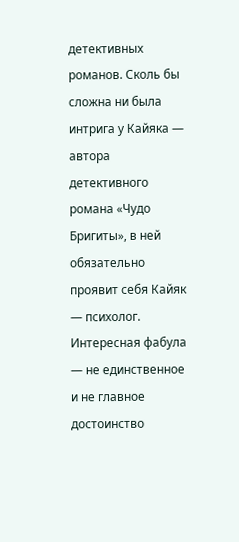детективных романов. Сколь бы сложна ни была интрига у Кайяка — автора детективного романа «Чудо Бригиты», в ней обязательно проявит себя Кайяк — психолог. Интересная фабула — не единственное и не главное достоинство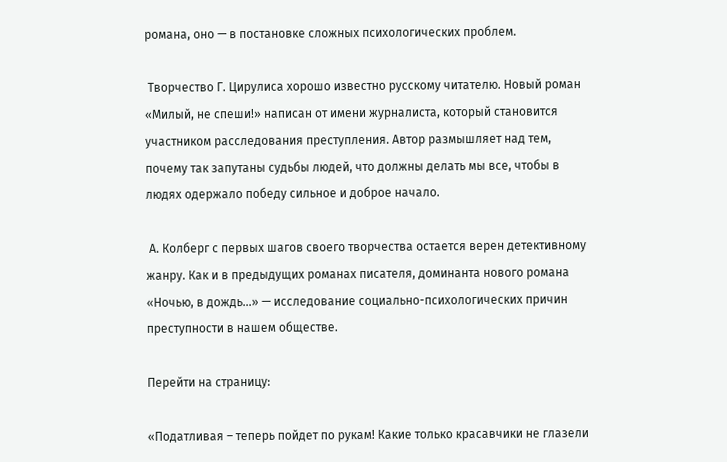романа, оно — в постановке сложных психологических проблем.

 Творчество Г. Цирулиса хорошо известно русскому читателю. Новый роман «Милый, не спеши!» написан от имени журналиста, который становится участником расследования преступления. Автор размышляет над тем, почему так запутаны судьбы людей, что должны делать мы все, чтобы в людях одержало победу сильное и доброе начало.

 А. Колберг с первых шагов своего творчества остается верен детективному жанру. Как и в предыдущих романах писателя, доминанта нового романа «Ночью, в дождь...» — исследование социально-психологических причин преступности в нашем обществе.

Перейти на страницу:

«Податливая – теперь пойдет по рукам! Какие только красавчики не глазели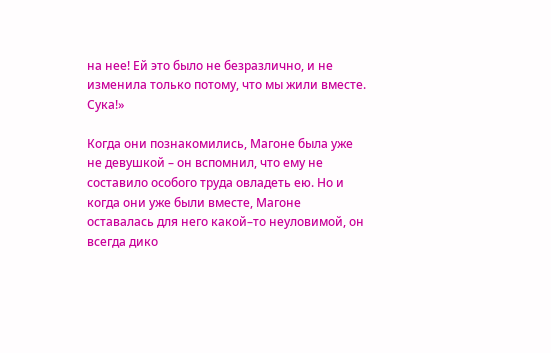на нее! Ей это было не безразлично, и не изменила только потому, что мы жили вместе. Сука!»

Когда они познакомились, Магоне была уже не девушкой – он вспомнил, что ему не составило особого труда овладеть ею. Но и когда они уже были вместе, Магоне оставалась для него какой–то неуловимой, он всегда дико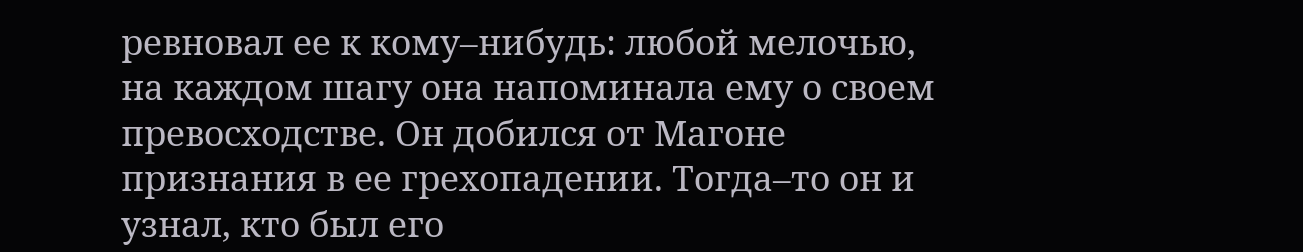ревновал ее к кому–нибудь: любой мелочью, на каждом шагу она напоминала ему о своем превосходстве. Он добился от Магоне признания в ее грехопадении. Тогда–то он и узнал, кто был его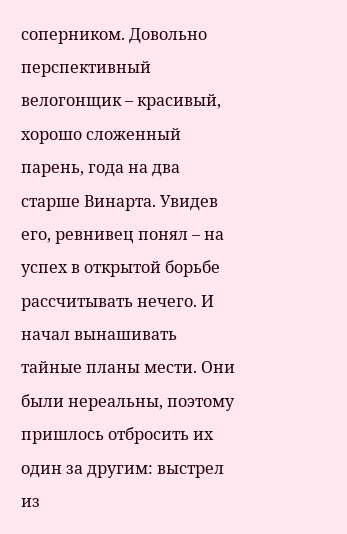соперником. Довольно перспективный велогонщик – красивый, хорошо сложенный парень, года на два старше Винарта. Увидев его, ревнивец понял – на успех в открытой борьбе рассчитывать нечего. И начал вынашивать тайные планы мести. Они были нереальны, поэтому пришлось отбросить их один за другим: выстрел из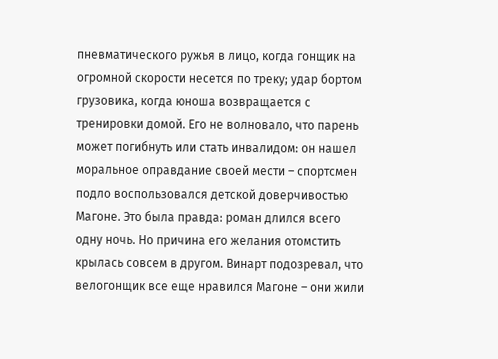пневматического ружья в лицо, когда гонщик на огромной скорости несется по треку; удар бортом грузовика, когда юноша возвращается с тренировки домой. Его не волновало, что парень может погибнуть или стать инвалидом: он нашел моральное оправдание своей мести – спортсмен подло воспользовался детской доверчивостью Магоне. Это была правда: роман длился всего одну ночь. Но причина его желания отомстить крылась совсем в другом. Винарт подозревал, что велогонщик все еще нравился Магоне – они жили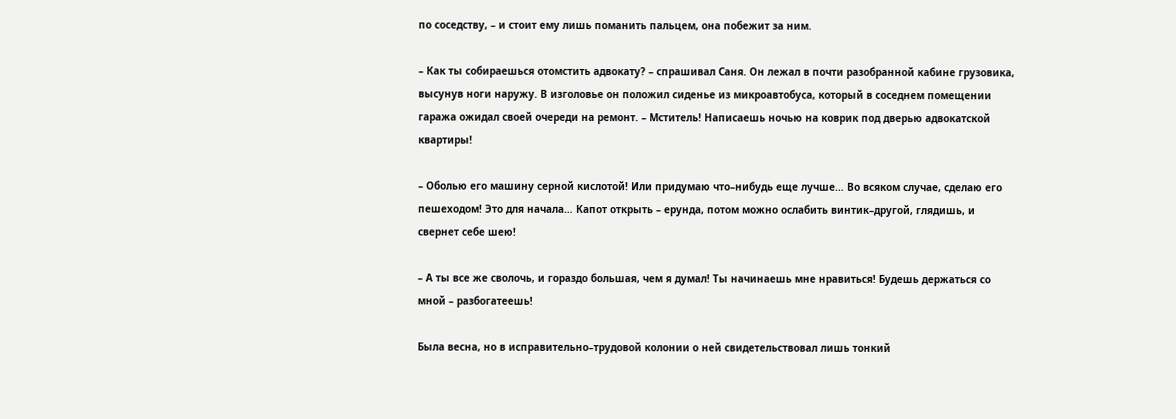по соседству, – и стоит ему лишь поманить пальцем, она побежит за ним.

– Как ты собираешься отомстить адвокату? – спрашивал Саня. Он лежал в почти разобранной кабине грузовика, высунув ноги наружу. В изголовье он положил сиденье из микроавтобуса, который в соседнем помещении гаража ожидал своей очереди на ремонт. – Мститель! Написаешь ночью на коврик под дверью адвокатской квартиры!

– Оболью его машину серной кислотой! Или придумаю что–нибудь еще лучше… Во всяком случае, сделаю его пешеходом! Это для начала… Капот открыть – ерунда, потом можно ослабить винтик–другой, глядишь, и свернет себе шею!

– А ты все же сволочь, и гораздо большая, чем я думал! Ты начинаешь мне нравиться! Будешь держаться со мной – разбогатеешь!

Была весна, но в исправительно–трудовой колонии о ней свидетельствовал лишь тонкий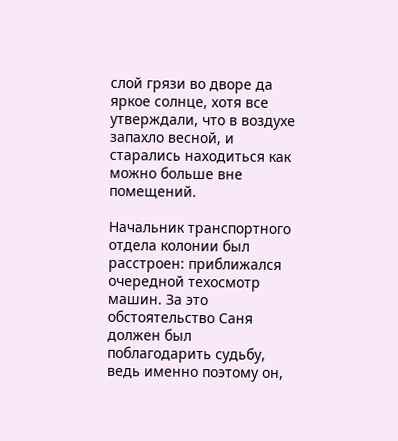слой грязи во дворе да яркое солнце, хотя все утверждали, что в воздухе запахло весной, и старались находиться как можно больше вне помещений.

Начальник транспортного отдела колонии был расстроен: приближался очередной техосмотр машин. За это обстоятельство Саня должен был поблагодарить судьбу, ведь именно поэтому он,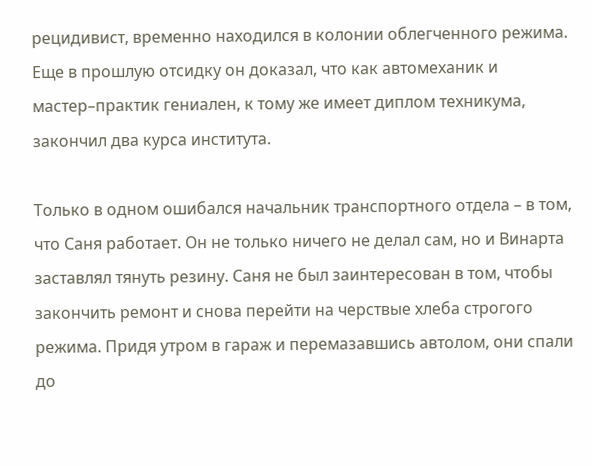рецидивист, временно находился в колонии облегченного режима. Еще в прошлую отсидку он доказал, что как автомеханик и мастер–практик гениален, к тому же имеет диплом техникума, закончил два курса института.

Только в одном ошибался начальник транспортного отдела – в том, что Саня работает. Он не только ничего не делал сам, но и Винарта заставлял тянуть резину. Саня не был заинтересован в том, чтобы закончить ремонт и снова перейти на черствые хлеба строгого режима. Придя утром в гараж и перемазавшись автолом, они спали до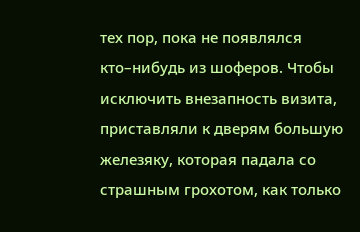тех пор, пока не появлялся кто–нибудь из шоферов. Чтобы исключить внезапность визита, приставляли к дверям большую железяку, которая падала со страшным грохотом, как только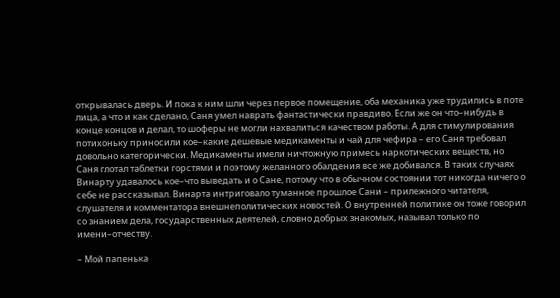открывалась дверь. И пока к ним шли через первое помещение, оба механика уже трудились в поте лица, а что и как сделано, Саня умел наврать фантастически правдиво. Если же он что–нибудь в конце концов и делал, то шоферы не могли нахвалиться качеством работы. А для стимулирования потихоньку приносили кое–какие дешевые медикаменты и чай для чефира – его Саня требовал довольно категорически. Медикаменты имели ничтожную примесь наркотических веществ, но Саня глотал таблетки горстями и поэтому желанного обалдения все же добивался. В таких случаях Винарту удавалось кое–что выведать и о Сане, потому что в обычном состоянии тот никогда ничего о себе не рассказывал. Винарта интриговало туманное прошлое Сани – прилежного читателя, слушателя и комментатора внешнеполитических новостей. О внутренней политике он тоже говорил со знанием дела, государственных деятелей, словно добрых знакомых, называл только по имени–отчеству.

– Мой папенька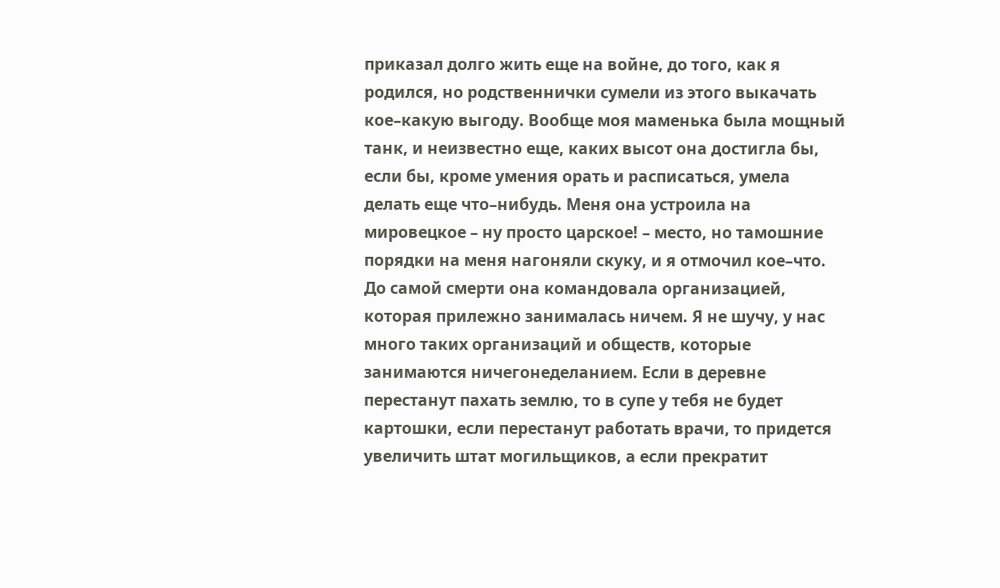приказал долго жить еще на войне, до того, как я родился, но родственнички сумели из этого выкачать кое–какую выгоду. Вообще моя маменька была мощный танк, и неизвестно еще, каких высот она достигла бы, если бы, кроме умения орать и расписаться, умела делать еще что–нибудь. Меня она устроила на мировецкое – ну просто царское! – место, но тамошние порядки на меня нагоняли скуку, и я отмочил кое–что. До самой смерти она командовала организацией, которая прилежно занималась ничем. Я не шучу, у нас много таких организаций и обществ, которые занимаются ничегонеделанием. Если в деревне перестанут пахать землю, то в супе у тебя не будет картошки, если перестанут работать врачи, то придется увеличить штат могильщиков, а если прекратит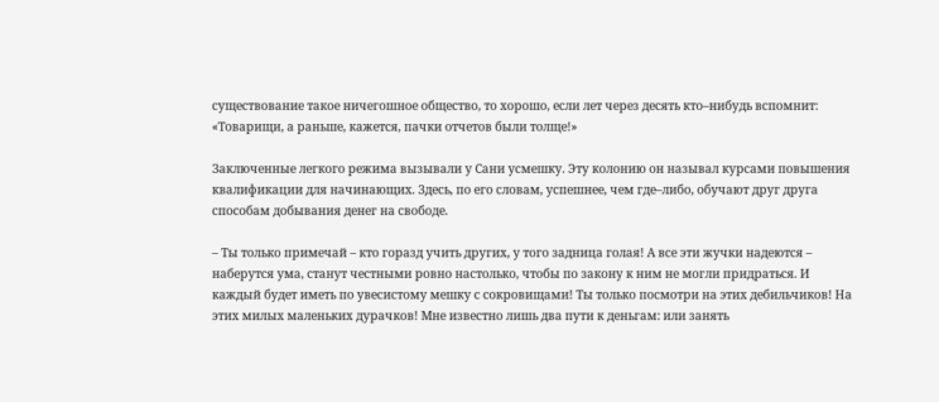существование такое ничегошное общество, то хорошо, если лет через десять кто–нибудь вспомнит: «Товарищи, а раньше, кажется, пачки отчетов были толще!»

Заключенные легкого режима вызывали у Сани усмешку. Эту колонию он называл курсами повышения квалификации для начинающих. Здесь, по его словам, успешнее, чем где–либо, обучают друг друга способам добывания денег на свободе.

– Ты только примечай – кто горазд учить других, у того задница голая! А все эти жучки надеются – наберутся ума, станут честными ровно настолько, чтобы по закону к ним не могли придраться. И каждый будет иметь по увесистому мешку с сокровищами! Ты только посмотри на этих дебильчиков! На этих милых маленьких дурачков! Мне известно лишь два пути к деньгам: или занять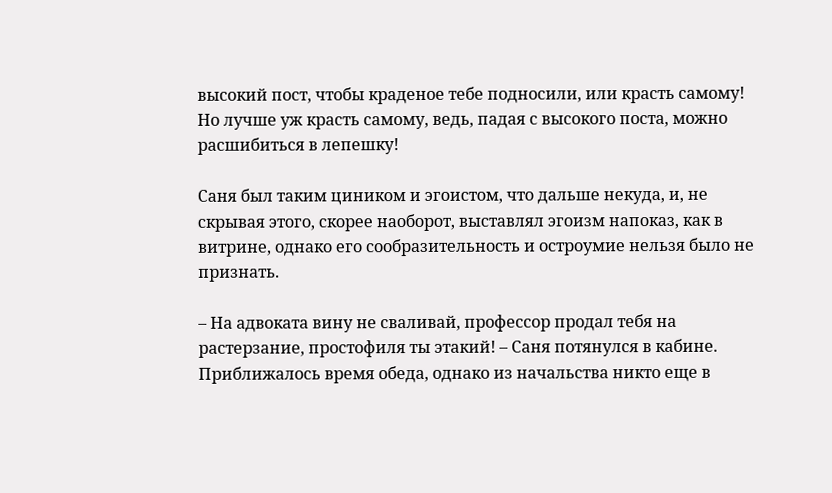высокий пост, чтобы краденое тебе подносили, или красть самому! Но лучше уж красть самому, ведь, падая с высокого поста, можно расшибиться в лепешку!

Саня был таким циником и эгоистом, что дальше некуда, и, не скрывая этого, скорее наоборот, выставлял эгоизм напоказ, как в витрине, однако его сообразительность и остроумие нельзя было не признать.

– На адвоката вину не сваливай, профессор продал тебя на растерзание, простофиля ты этакий! – Саня потянулся в кабине. Приближалось время обеда, однако из начальства никто еще в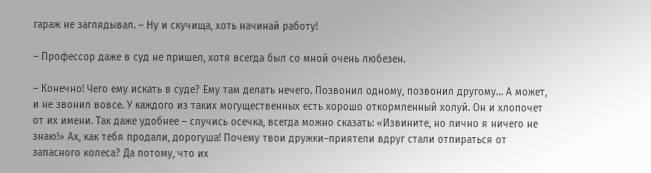гараж не заглядывал. – Ну и скучища, хоть начинай работу!

– Профессор даже в суд не пришел, хотя всегда был со мной очень любезен.

– Конечно! Чего ему искать в суде? Ему там делать нечего. Позвонил одному, позвонил другому… А может, и не звонил вовсе. У каждого из таких могущественных есть хорошо откормленный холуй. Он и хлопочет от их имени. Так даже удобнее – случись осечка, всегда можно сказать: «Извините, но лично я ничего не знаю!» Ах, как тебя продали, дорогуша! Почему твои дружки–приятели вдруг стали отпираться от запасного колеса? Да потому, что их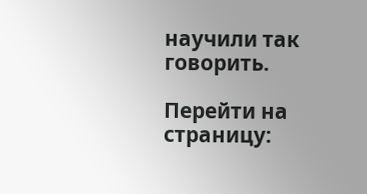научили так говорить.

Перейти на страницу: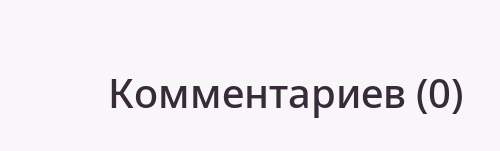Комментариев (0)